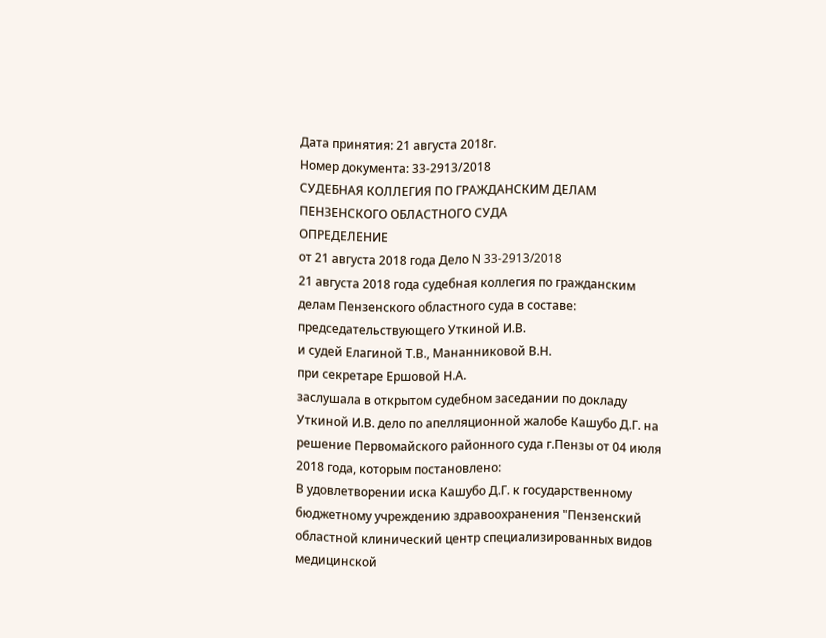Дата принятия: 21 августа 2018г.
Номер документа: 33-2913/2018
СУДЕБНАЯ КОЛЛЕГИЯ ПО ГРАЖДАНСКИМ ДЕЛАМ ПЕНЗЕНСКОГО ОБЛАСТНОГО СУДА
ОПРЕДЕЛЕНИЕ
от 21 августа 2018 года Дело N 33-2913/2018
21 августа 2018 года судебная коллегия по гражданским делам Пензенского областного суда в составе:
председательствующего Уткиной И.В.
и судей Елагиной Т.В., Мананниковой В.Н.
при секретаре Ершовой Н.А.
заслушала в открытом судебном заседании по докладу Уткиной И.В. дело по апелляционной жалобе Кашубо Д.Г. на решение Первомайского районного суда г.Пензы от 04 июля 2018 года, которым постановлено:
В удовлетворении иска Кашубо Д.Г. к государственному бюджетному учреждению здравоохранения "Пензенский областной клинический центр специализированных видов медицинской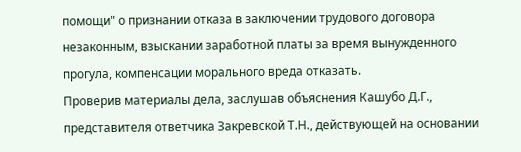помощи" о признании отказа в заключении трудового договора незаконным, взыскании заработной платы за время вынужденного прогула, компенсации морального вреда отказать.
Проверив материалы дела, заслушав объяснения Кашубо Д.Г., представителя ответчика Закревской Т.Н., действующей на основании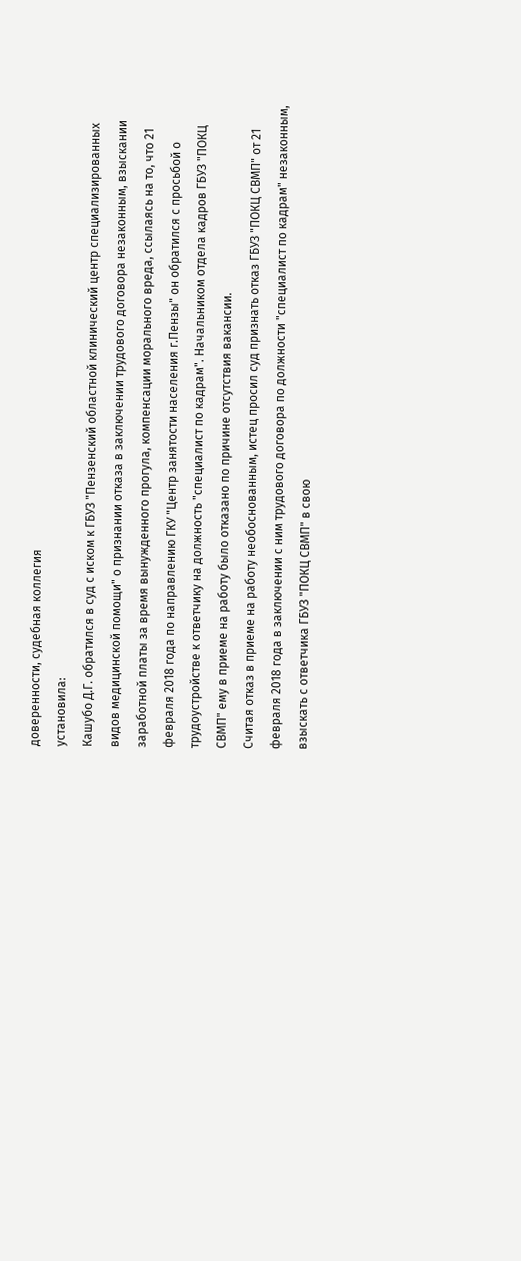доверенности, судебная коллегия
установила:
Кашубо Д.Г. обратился в суд с иском к ГБУЗ "Пензенский областной клинический центр специализированных видов медицинской помощи" о признании отказа в заключении трудового договора незаконным, взыскании заработной платы за время вынужденного прогула, компенсации морального вреда, ссылаясь на то, что 21 февраля 2018 года по направлению ГКУ "Центр занятости населения г.Пензы" он обратился с просьбой о трудоустройстве к ответчику на должность "специалист по кадрам". Начальником отдела кадров ГБУЗ "ПОКЦ СВМП" ему в приеме на работу было отказано по причине отсутствия вакансии.
Считая отказ в приеме на работу необоснованным, истец просил суд признать отказ ГБУЗ "ПОКЦ СВМП" от 21 февраля 2018 года в заключении с ним трудового договора по должности "специалист по кадрам" незаконным, взыскать с ответчика ГБУЗ "ПОКЦ СВМП" в свою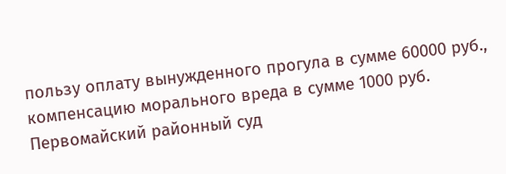пользу оплату вынужденного прогула в сумме 60000 руб., компенсацию морального вреда в сумме 1000 руб.
Первомайский районный суд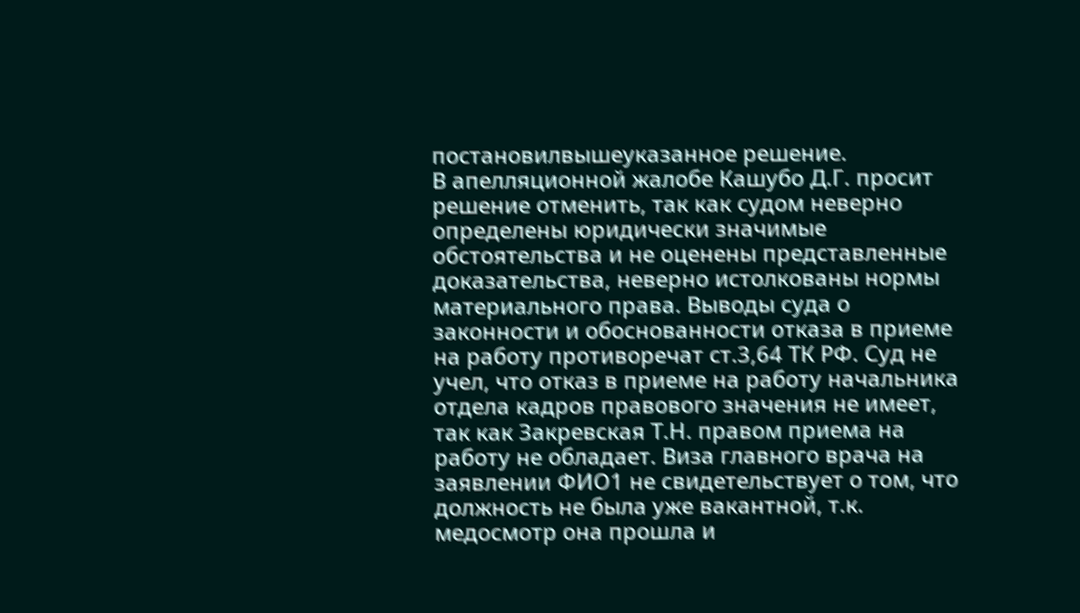постановилвышеуказанное решение.
В апелляционной жалобе Кашубо Д.Г. просит решение отменить, так как судом неверно определены юридически значимые обстоятельства и не оценены представленные доказательства, неверно истолкованы нормы материального права. Выводы суда о законности и обоснованности отказа в приеме на работу противоречат ст.3,64 ТК РФ. Суд не учел, что отказ в приеме на работу начальника отдела кадров правового значения не имеет, так как Закревская Т.Н. правом приема на работу не обладает. Виза главного врача на заявлении ФИО1 не свидетельствует о том, что должность не была уже вакантной, т.к. медосмотр она прошла и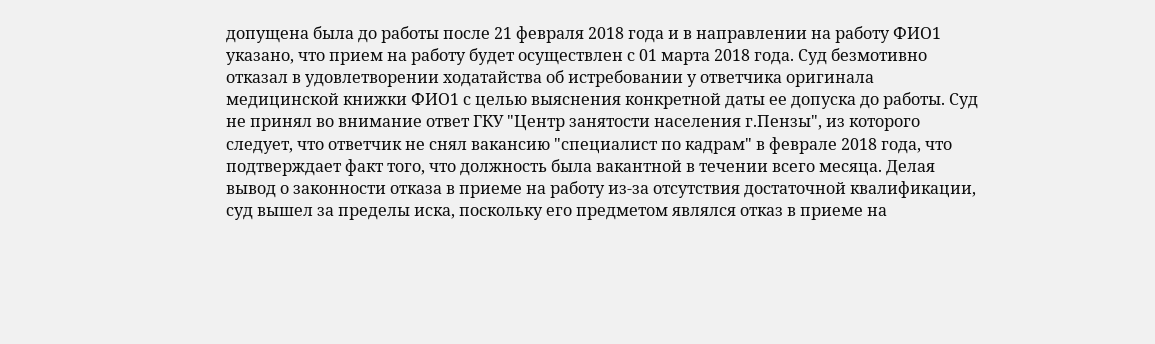допущена была до работы после 21 февраля 2018 года и в направлении на работу ФИО1 указано, что прием на работу будет осуществлен с 01 марта 2018 года. Суд безмотивно отказал в удовлетворении ходатайства об истребовании у ответчика оригинала медицинской книжки ФИО1 с целью выяснения конкретной даты ее допуска до работы. Суд не принял во внимание ответ ГКУ "Центр занятости населения г.Пензы", из которого следует, что ответчик не снял вакансию "специалист по кадрам" в феврале 2018 года, что подтверждает факт того, что должность была вакантной в течении всего месяца. Делая вывод о законности отказа в приеме на работу из-за отсутствия достаточной квалификации, суд вышел за пределы иска, поскольку его предметом являлся отказ в приеме на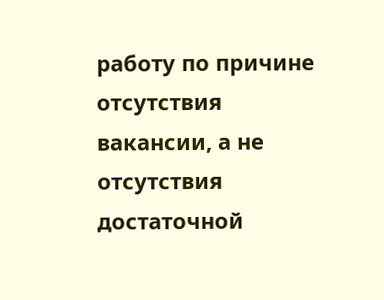работу по причине отсутствия вакансии, а не отсутствия достаточной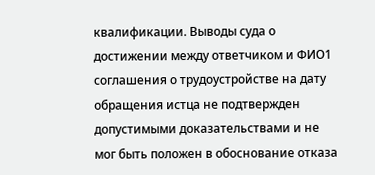квалификации. Выводы суда о достижении между ответчиком и ФИО1 соглашения о трудоустройстве на дату обращения истца не подтвержден допустимыми доказательствами и не мог быть положен в обоснование отказа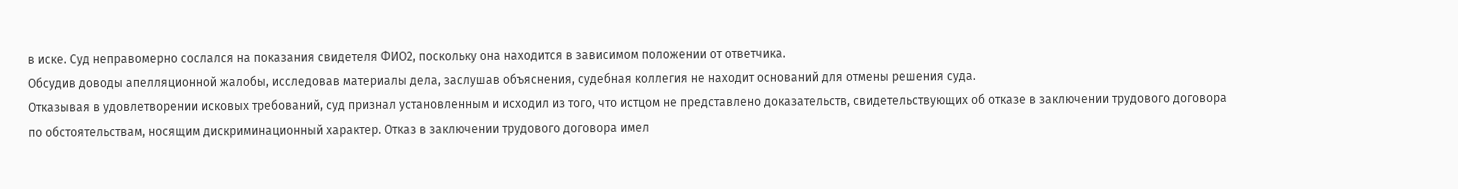в иске. Суд неправомерно сослался на показания свидетеля ФИО2, поскольку она находится в зависимом положении от ответчика.
Обсудив доводы апелляционной жалобы, исследовав материалы дела, заслушав объяснения, судебная коллегия не находит оснований для отмены решения суда.
Отказывая в удовлетворении исковых требований, суд признал установленным и исходил из того, что истцом не представлено доказательств, свидетельствующих об отказе в заключении трудового договора по обстоятельствам, носящим дискриминационный характер. Отказ в заключении трудового договора имел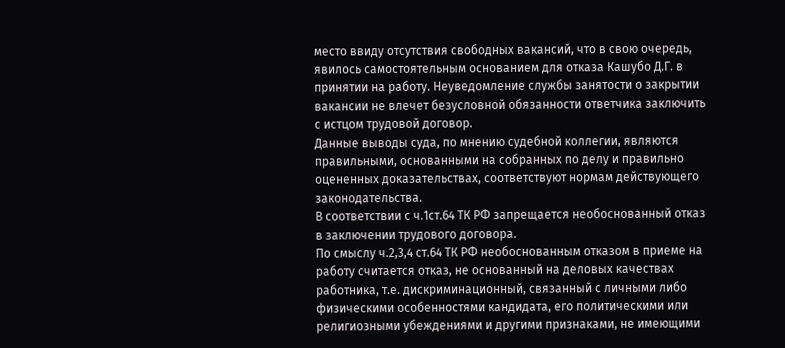место ввиду отсутствия свободных вакансий, что в свою очередь, явилось самостоятельным основанием для отказа Кашубо Д.Г. в принятии на работу. Неуведомление службы занятости о закрытии вакансии не влечет безусловной обязанности ответчика заключить с истцом трудовой договор.
Данные выводы суда, по мнению судебной коллегии, являются правильными, основанными на собранных по делу и правильно оцененных доказательствах, соответствуют нормам действующего законодательства.
В соответствии с ч.1ст.64 ТК РФ запрещается необоснованный отказ в заключении трудового договора.
По смыслу ч.2,3,4 ст.64 ТК РФ необоснованным отказом в приеме на работу считается отказ, не основанный на деловых качествах работника, т.е. дискриминационный, связанный с личными либо физическими особенностями кандидата, его политическими или религиозными убеждениями и другими признаками, не имеющими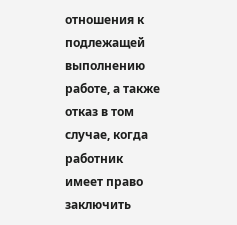отношения к подлежащей выполнению работе, а также отказ в том случае, когда работник имеет право заключить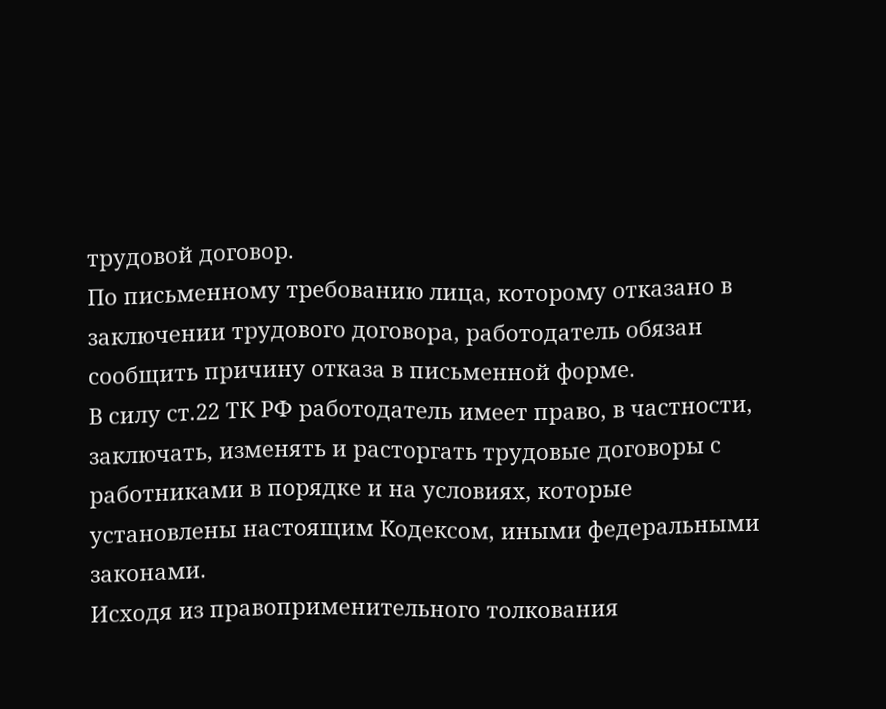трудовой договор.
По письменному требованию лица, которому отказано в заключении трудового договора, работодатель обязан сообщить причину отказа в письменной форме.
В силу ст.22 ТК РФ работодатель имеет право, в частности, заключать, изменять и расторгать трудовые договоры с работниками в порядке и на условиях, которые установлены настоящим Кодексом, иными федеральными законами.
Исходя из правоприменительного толкования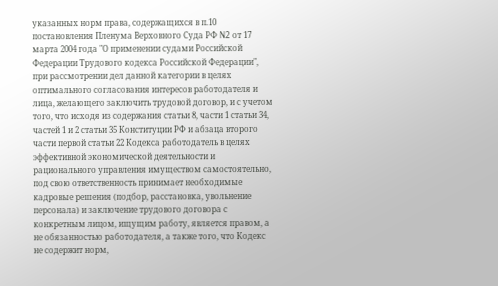указанных норм права, содержащихся в п.10 постановления Пленума Верховного Суда РФ N2 от 17 марта 2004 года "О применении судами Российской Федерации Трудового кодекса Российской Федерации", при рассмотрении дел данной категории в целях оптимального согласования интересов работодателя и лица, желающего заключить трудовой договор, и с учетом того, что исходя из содержания статьи 8, части 1 статьи 34, частей 1 и 2 статьи 35 Конституции РФ и абзаца второго части первой статьи 22 Кодекса работодатель в целях эффективной экономической деятельности и рационального управления имуществом самостоятельно, под свою ответственность принимает необходимые кадровые решения (подбор, расстановка, увольнение персонала) и заключение трудового договора с конкретным лицом, ищущим работу, является правом, а не обязанностью работодателя, а также того, что Кодекс не содержит норм,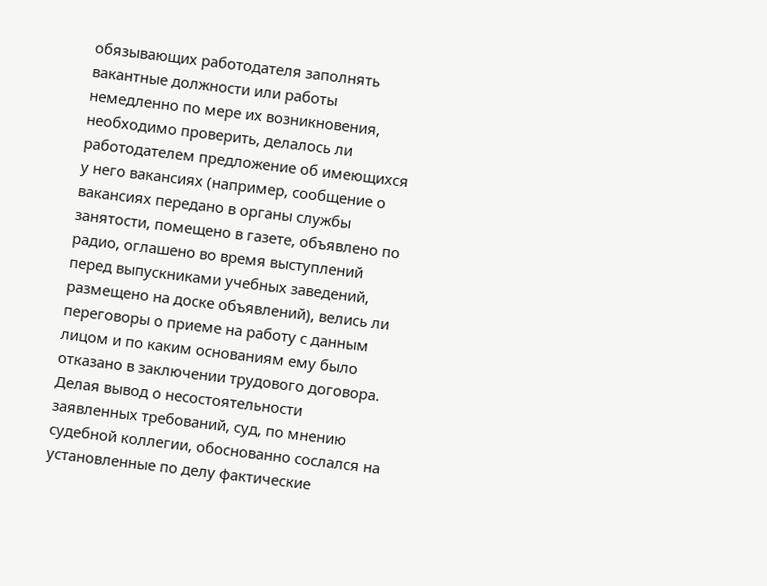обязывающих работодателя заполнять вакантные должности или работы немедленно по мере их возникновения, необходимо проверить, делалось ли работодателем предложение об имеющихся у него вакансиях (например, сообщение о вакансиях передано в органы службы занятости, помещено в газете, объявлено по радио, оглашено во время выступлений перед выпускниками учебных заведений, размещено на доске объявлений), велись ли переговоры о приеме на работу с данным лицом и по каким основаниям ему было отказано в заключении трудового договора.
Делая вывод о несостоятельности заявленных требований, суд, по мнению судебной коллегии, обоснованно сослался на установленные по делу фактические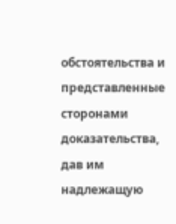обстоятельства и представленные сторонами доказательства, дав им надлежащую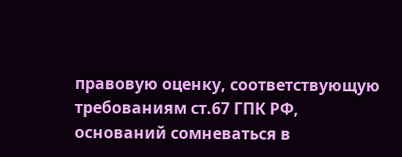правовую оценку, соответствующую требованиям ст.67 ГПК РФ, оснований сомневаться в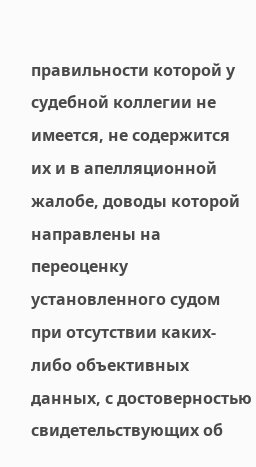правильности которой у судебной коллегии не имеется, не содержится их и в апелляционной жалобе, доводы которой направлены на переоценку установленного судом при отсутствии каких-либо объективных данных, с достоверностью свидетельствующих об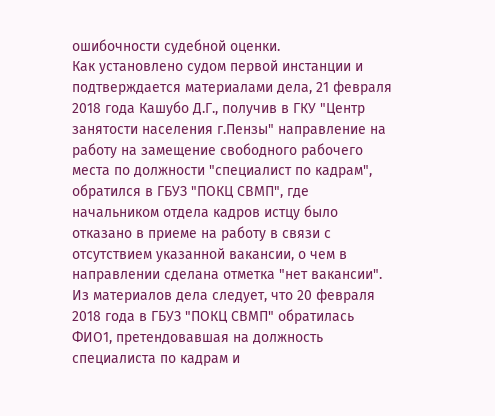ошибочности судебной оценки.
Как установлено судом первой инстанции и подтверждается материалами дела, 21 февраля 2018 года Кашубо Д.Г., получив в ГКУ "Центр занятости населения г.Пензы" направление на работу на замещение свободного рабочего места по должности "специалист по кадрам", обратился в ГБУЗ "ПОКЦ СВМП", где начальником отдела кадров истцу было отказано в приеме на работу в связи с отсутствием указанной вакансии, о чем в направлении сделана отметка "нет вакансии".
Из материалов дела следует, что 20 февраля 2018 года в ГБУЗ "ПОКЦ СВМП" обратилась ФИО1, претендовавшая на должность специалиста по кадрам и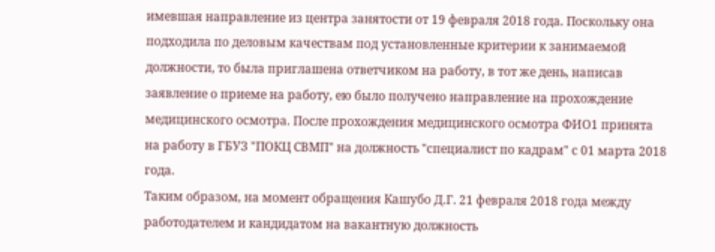имевшая направление из центра занятости от 19 февраля 2018 года. Поскольку она подходила по деловым качествам под установленные критерии к занимаемой должности, то была приглашена ответчиком на работу, в тот же день, написав заявление о приеме на работу, ею было получено направление на прохождение медицинского осмотра. После прохождения медицинского осмотра ФИО1 принята на работу в ГБУЗ "ПОКЦ СВМП" на должность "специалист по кадрам" с 01 марта 2018 года.
Таким образом, на момент обращения Кашубо Д.Г. 21 февраля 2018 года между работодателем и кандидатом на вакантную должность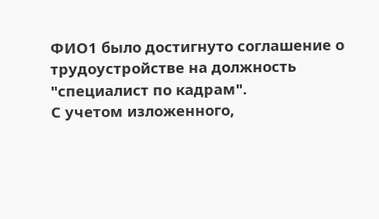ФИО1 было достигнуто соглашение о трудоустройстве на должность "специалист по кадрам".
С учетом изложенного,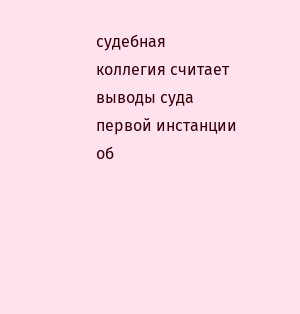судебная коллегия считает выводы суда первой инстанции об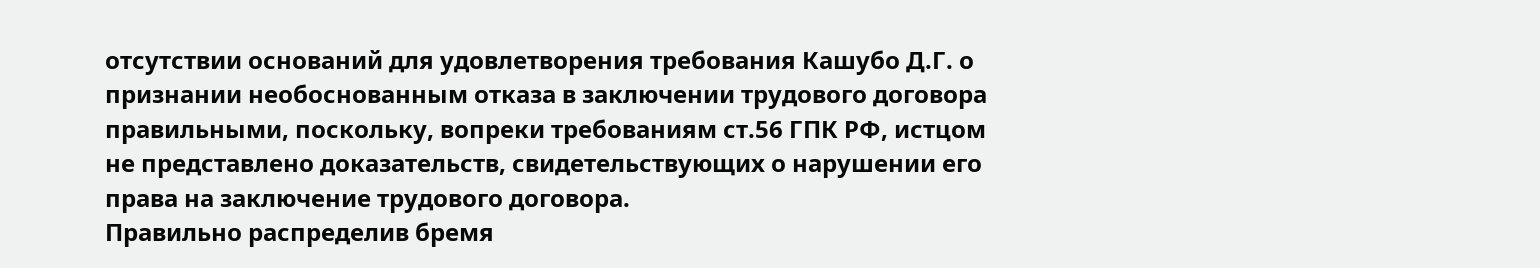отсутствии оснований для удовлетворения требования Кашубо Д.Г. о признании необоснованным отказа в заключении трудового договора правильными, поскольку, вопреки требованиям ст.56 ГПК РФ, истцом не представлено доказательств, свидетельствующих о нарушении его права на заключение трудового договора.
Правильно распределив бремя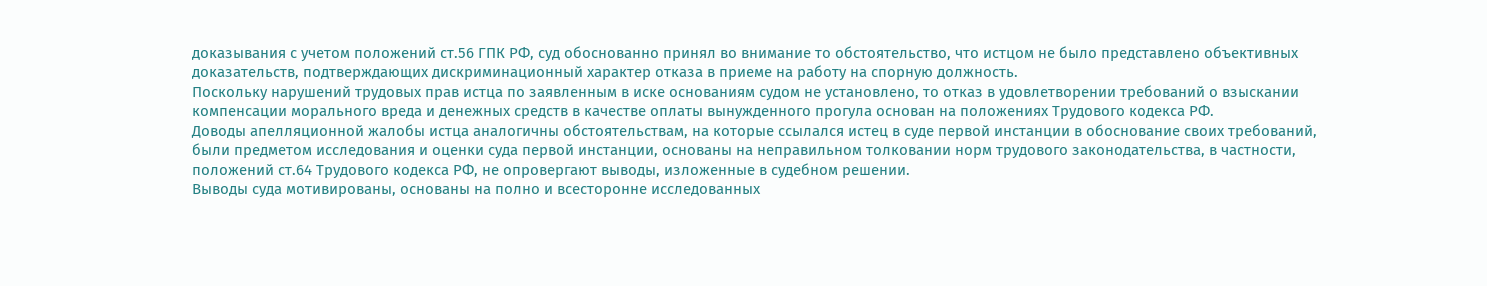доказывания с учетом положений ст.56 ГПК РФ, суд обоснованно принял во внимание то обстоятельство, что истцом не было представлено объективных доказательств, подтверждающих дискриминационный характер отказа в приеме на работу на спорную должность.
Поскольку нарушений трудовых прав истца по заявленным в иске основаниям судом не установлено, то отказ в удовлетворении требований о взыскании компенсации морального вреда и денежных средств в качестве оплаты вынужденного прогула основан на положениях Трудового кодекса РФ.
Доводы апелляционной жалобы истца аналогичны обстоятельствам, на которые ссылался истец в суде первой инстанции в обоснование своих требований, были предметом исследования и оценки суда первой инстанции, основаны на неправильном толковании норм трудового законодательства, в частности, положений ст.64 Трудового кодекса РФ, не опровергают выводы, изложенные в судебном решении.
Выводы суда мотивированы, основаны на полно и всесторонне исследованных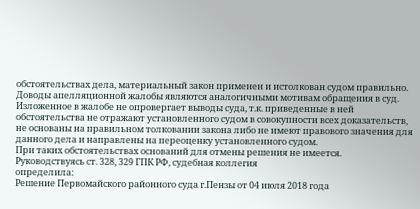обстоятельствах дела, материальный закон применен и истолкован судом правильно.
Доводы апелляционной жалобы являются аналогичными мотивам обращения в суд. Изложенное в жалобе не опровергает выводы суда, т.к. приведенные в ней обстоятельства не отражают установленного судом в совокупности всех доказательств, не основаны на правильном толковании закона либо не имеют правового значения для данного дела и направлены на переоценку установленного судом.
При таких обстоятельствах оснований для отмены решения не имеется.
Руководствуясь ст. 328, 329 ГПК РФ, судебная коллегия
определила:
Решение Первомайского районного суда г.Пензы от 04 июля 2018 года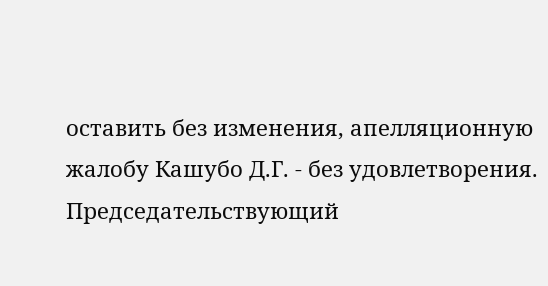оставить без изменения, апелляционную жалобу Кашубо Д.Г. - без удовлетворения.
Председательствующий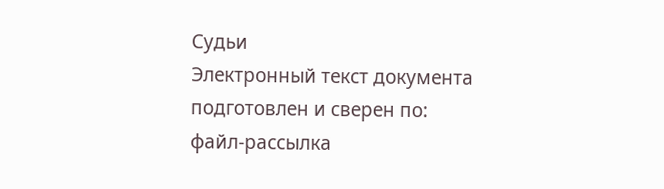Судьи
Электронный текст документа
подготовлен и сверен по:
файл-рассылка